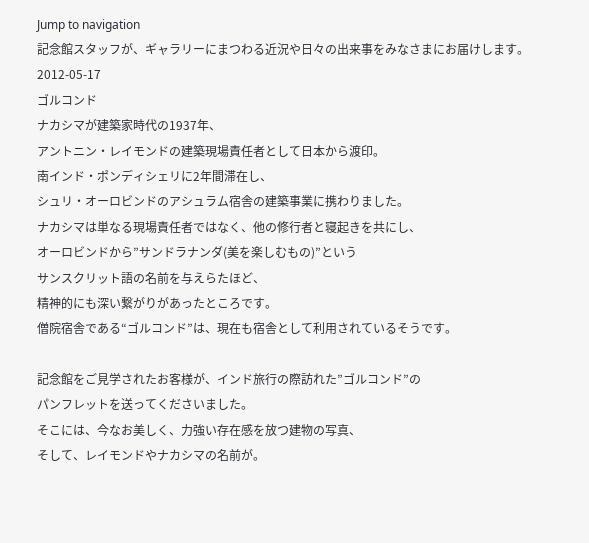Jump to navigation
記念館スタッフが、ギャラリーにまつわる近況や日々の出来事をみなさまにお届けします。
2012-05-17
ゴルコンド
ナカシマが建築家時代の1937年、
アントニン・レイモンドの建築現場責任者として日本から渡印。
南インド・ポンディシェリに2年間滞在し、
シュリ・オーロビンドのアシュラム宿舎の建築事業に携わりました。
ナカシマは単なる現場責任者ではなく、他の修行者と寝起きを共にし、
オーロビンドから”サンドラナンダ(美を楽しむもの)”という
サンスクリット語の名前を与えらたほど、
精神的にも深い繋がりがあったところです。
僧院宿舎である“ゴルコンド”は、現在も宿舎として利用されているそうです。

記念館をご見学されたお客様が、インド旅行の際訪れた”ゴルコンド”の
パンフレットを送ってくださいました。
そこには、今なお美しく、力強い存在感を放つ建物の写真、
そして、レイモンドやナカシマの名前が。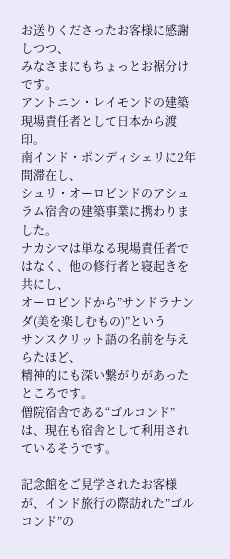お送りくださったお客様に感謝しつつ、
みなさまにもちょっとお裾分けです。
アントニン・レイモンドの建築現場責任者として日本から渡印。
南インド・ポンディシェリに2年間滞在し、
シュリ・オーロビンドのアシュラム宿舎の建築事業に携わりました。
ナカシマは単なる現場責任者ではなく、他の修行者と寝起きを共にし、
オーロビンドから”サンドラナンダ(美を楽しむもの)”という
サンスクリット語の名前を与えらたほど、
精神的にも深い繋がりがあったところです。
僧院宿舎である“ゴルコンド”は、現在も宿舎として利用されているそうです。

記念館をご見学されたお客様が、インド旅行の際訪れた”ゴルコンド”の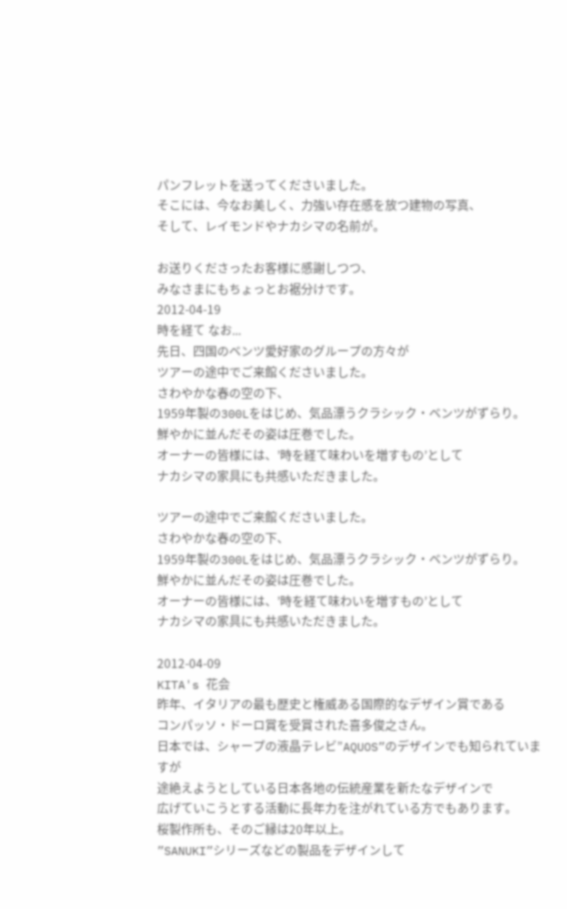パンフレットを送ってくださいました。
そこには、今なお美しく、力強い存在感を放つ建物の写真、
そして、レイモンドやナカシマの名前が。

お送りくださったお客様に感謝しつつ、
みなさまにもちょっとお裾分けです。
2012-04-19
時を経て なお...
先日、四国のベンツ愛好家のグループの方々が
ツアーの途中でご来館くださいました。
さわやかな春の空の下、
1959年製の300Lをはじめ、気品漂うクラシック・ベンツがずらり。
鮮やかに並んだその姿は圧巻でした。
オーナーの皆様には、’時を経て味わいを増すもの’として
ナカシマの家具にも共感いただきました。

ツアーの途中でご来館くださいました。
さわやかな春の空の下、
1959年製の300Lをはじめ、気品漂うクラシック・ベンツがずらり。
鮮やかに並んだその姿は圧巻でした。
オーナーの皆様には、’時を経て味わいを増すもの’として
ナカシマの家具にも共感いただきました。

2012-04-09
KITA's 花会
昨年、イタリアの最も歴史と権威ある国際的なデザイン賞である
コンパッソ・ドーロ賞を受賞された喜多俊之さん。
日本では、シャープの液晶テレビ”AQUOS”のデザインでも知られていますが
途絶えようとしている日本各地の伝統産業を新たなデザインで
広げていこうとする活動に長年力を注がれている方でもあります。
桜製作所も、そのご縁は20年以上。
”SANUKI”シリーズなどの製品をデザインして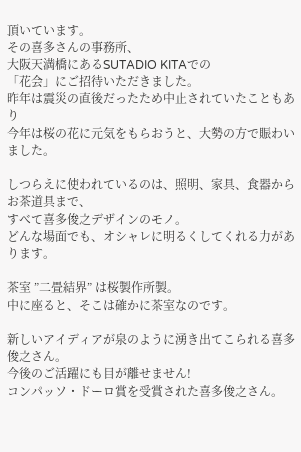頂いています。
その喜多さんの事務所、
大阪天満橋にあるSUTADIO KITAでの
「花会」にご招待いただきました。
昨年は震災の直後だったため中止されていたこともあり
今年は桜の花に元気をもらおうと、大勢の方で賑わいました。

しつらえに使われているのは、照明、家具、食器からお茶道具まで、
すべて喜多俊之デザインのモノ。
どんな場面でも、オシャレに明るくしてくれる力があります。

茶室 ”二畳結界” は桜製作所製。
中に座ると、そこは確かに茶室なのです。

新しいアイディアが泉のように湧き出てこられる喜多俊之さん。
今後のご活躍にも目が離せません!
コンパッソ・ドーロ賞を受賞された喜多俊之さん。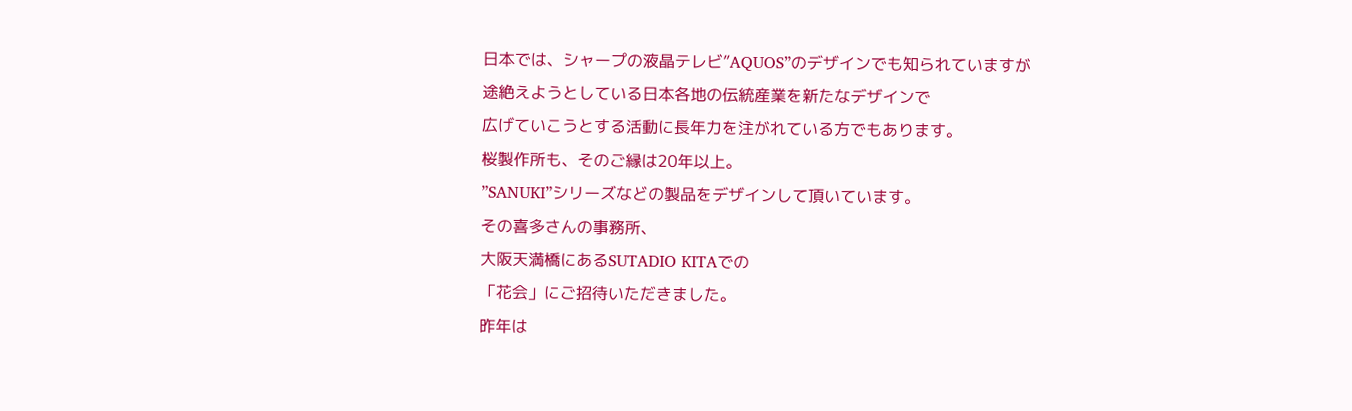日本では、シャープの液晶テレビ”AQUOS”のデザインでも知られていますが
途絶えようとしている日本各地の伝統産業を新たなデザインで
広げていこうとする活動に長年力を注がれている方でもあります。
桜製作所も、そのご縁は20年以上。
”SANUKI”シリーズなどの製品をデザインして頂いています。
その喜多さんの事務所、
大阪天満橋にあるSUTADIO KITAでの
「花会」にご招待いただきました。
昨年は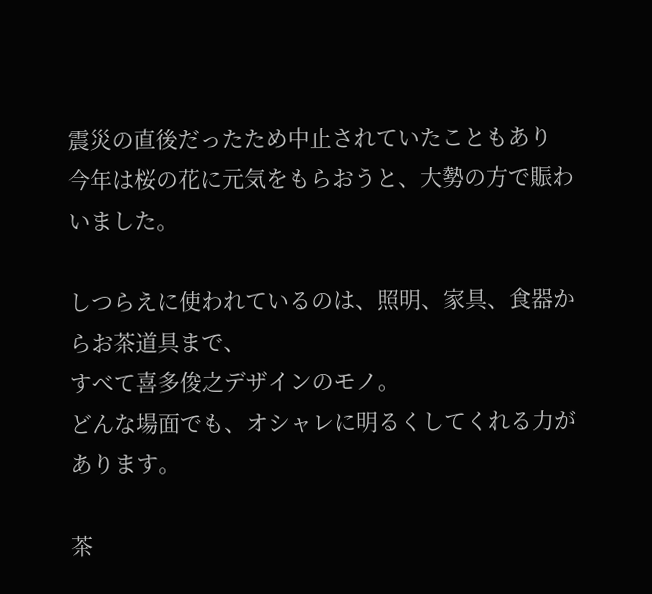震災の直後だったため中止されていたこともあり
今年は桜の花に元気をもらおうと、大勢の方で賑わいました。

しつらえに使われているのは、照明、家具、食器からお茶道具まで、
すべて喜多俊之デザインのモノ。
どんな場面でも、オシャレに明るくしてくれる力があります。

茶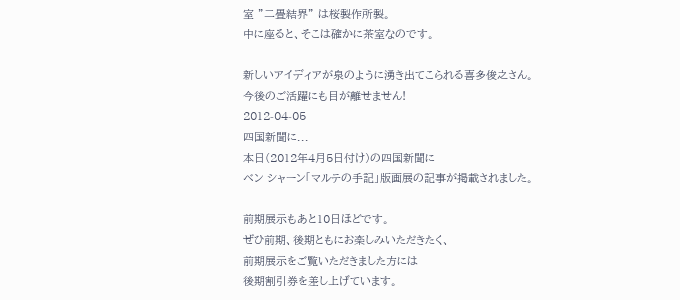室 ”二畳結界” は桜製作所製。
中に座ると、そこは確かに茶室なのです。

新しいアイディアが泉のように湧き出てこられる喜多俊之さん。
今後のご活躍にも目が離せません!
2012-04-05
四国新聞に...
本日(2012年4月5日付け)の四国新聞に
ベン シャーン「マルテの手記」版画展の記事が掲載されました。

前期展示もあと10日ほどです。
ぜひ前期、後期ともにお楽しみいただきたく、
前期展示をご覧いただきました方には
後期割引券を差し上げています。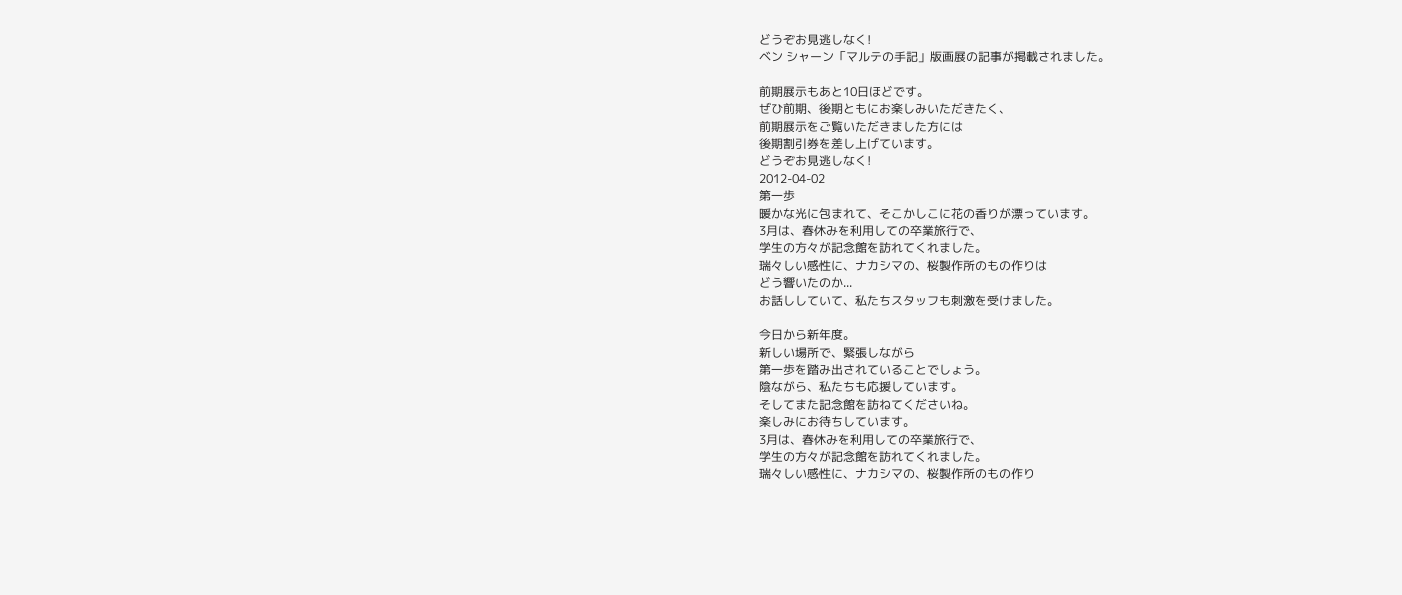どうぞお見逃しなく!
ベン シャーン「マルテの手記」版画展の記事が掲載されました。

前期展示もあと10日ほどです。
ぜひ前期、後期ともにお楽しみいただきたく、
前期展示をご覧いただきました方には
後期割引券を差し上げています。
どうぞお見逃しなく!
2012-04-02
第一歩
暖かな光に包まれて、そこかしこに花の香りが漂っています。
3月は、春休みを利用しての卒業旅行で、
学生の方々が記念館を訪れてくれました。
瑞々しい感性に、ナカシマの、桜製作所のもの作りは
どう響いたのか...
お話ししていて、私たちスタッフも刺激を受けました。

今日から新年度。
新しい場所で、緊張しながら
第一歩を踏み出されていることでしょう。
陰ながら、私たちも応援しています。
そしてまた記念館を訪ねてくださいね。
楽しみにお待ちしています。
3月は、春休みを利用しての卒業旅行で、
学生の方々が記念館を訪れてくれました。
瑞々しい感性に、ナカシマの、桜製作所のもの作り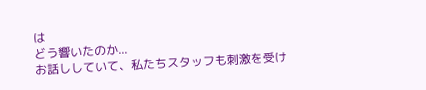は
どう響いたのか...
お話ししていて、私たちスタッフも刺激を受け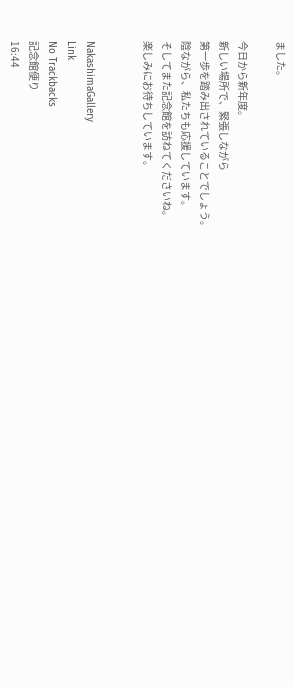ました。

今日から新年度。
新しい場所で、緊張しながら
第一歩を踏み出されていることでしょう。
陰ながら、私たちも応援しています。
そしてまた記念館を訪ねてくださいね。
楽しみにお待ちしています。


NakashimaGallery
Link
No Trackbacks
記念館便り
16:44